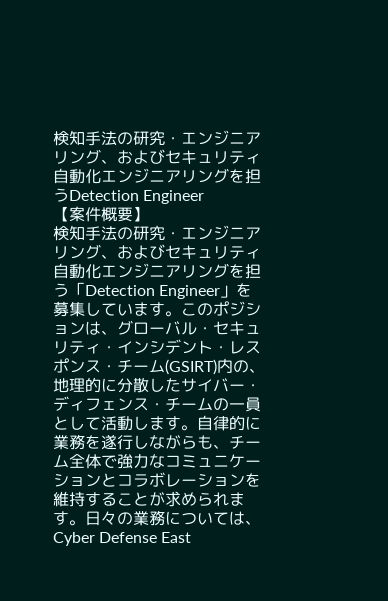検知手法の研究・エンジニアリング、およびセキュリティ自動化エンジニアリングを担うDetection Engineer
【案件概要】
検知手法の研究・エンジニアリング、およびセキュリティ自動化エンジニアリングを担う「Detection Engineer」を募集しています。このポジションは、グローバル・セキュリティ・インシデント・レスポンス・チーム(GSIRT)内の、地理的に分散したサイバー・ディフェンス・チームの一員として活動します。自律的に業務を遂行しながらも、チーム全体で強力なコミュニケーションとコラボレーションを維持することが求められます。日々の業務については、Cyber Defense East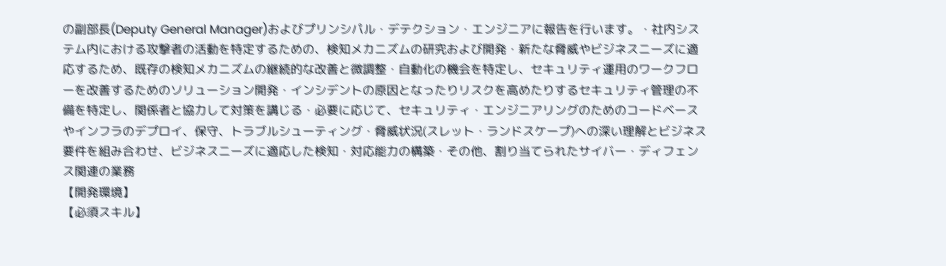の副部長(Deputy General Manager)およびプリンシパル・デテクション・エンジニアに報告を行います。・社内システム内における攻撃者の活動を特定するための、検知メカニズムの研究および開発・新たな脅威やビジネスニーズに適応するため、既存の検知メカニズムの継続的な改善と微調整・自動化の機会を特定し、セキュリティ運用のワークフローを改善するためのソリューション開発・インシデントの原因となったりリスクを高めたりするセキュリティ管理の不備を特定し、関係者と協力して対策を講じる・必要に応じて、セキュリティ・エンジニアリングのためのコードベースやインフラのデプロイ、保守、トラブルシューティング・脅威状況(スレット・ランドスケープ)への深い理解とビジネス要件を組み合わせ、ビジネスニーズに適応した検知・対応能力の構築・その他、割り当てられたサイバー・ディフェンス関連の業務
【開発環境】
【必須スキル】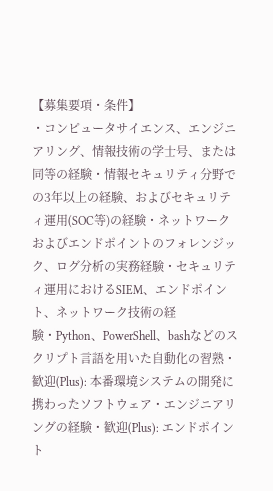【募集要項・条件】
・コンピュータサイエンス、エンジニアリング、情報技術の学士号、または同等の経験・情報セキュリティ分野での3年以上の経験、およびセキュリティ運用(SOC等)の経験・ネットワークおよびエンドポイントのフォレンジック、ログ分析の実務経験・セキュリティ運用におけるSIEM、エンドポイント、ネットワーク技術の経験・Python、PowerShell、bashなどのスクリプト言語を用いた自動化の習熟・歓迎(Plus): 本番環境システムの開発に携わったソフトウェア・エンジニアリングの経験・歓迎(Plus): エンドポイント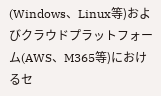(Windows、Linux等)およびクラウドプラットフォーム(AWS、M365等)におけるセ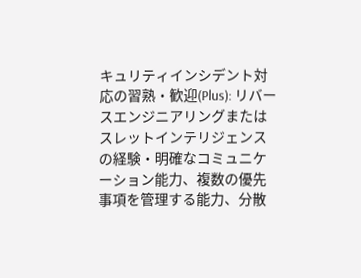キュリティインシデント対応の習熟・歓迎(Plus): リバースエンジニアリングまたはスレットインテリジェンスの経験・明確なコミュニケーション能力、複数の優先事項を管理する能力、分散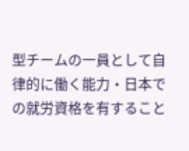型チームの一員として自律的に働く能力・日本での就労資格を有すること